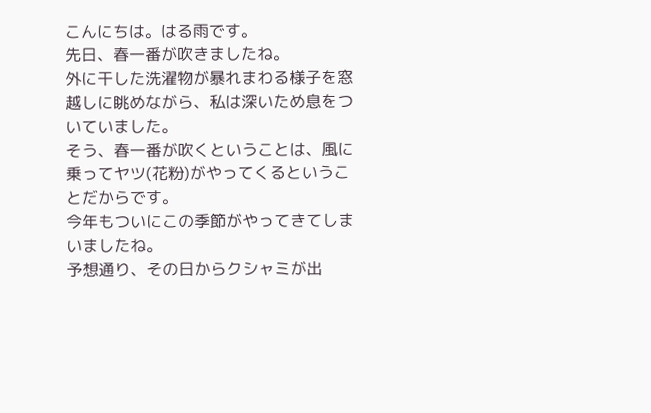こんにちは。はる雨です。
先日、春一番が吹きましたね。
外に干した洗濯物が暴れまわる様子を窓越しに眺めながら、私は深いため息をついていました。
そう、春一番が吹くということは、風に乗ってヤツ(花粉)がやってくるということだからです。
今年もついにこの季節がやってきてしまいましたね。
予想通り、その日からクシャミが出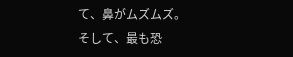て、鼻がムズムズ。
そして、最も恐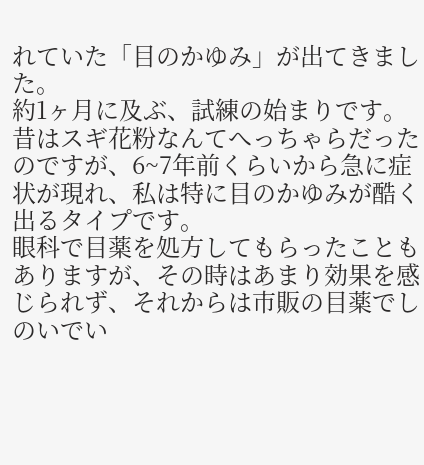れていた「目のかゆみ」が出てきました。
約1ヶ月に及ぶ、試練の始まりです。
昔はスギ花粉なんてへっちゃらだったのですが、6~7年前くらいから急に症状が現れ、私は特に目のかゆみが酷く出るタイプです。
眼科で目薬を処方してもらったこともありますが、その時はあまり効果を感じられず、それからは市販の目薬でしのいでい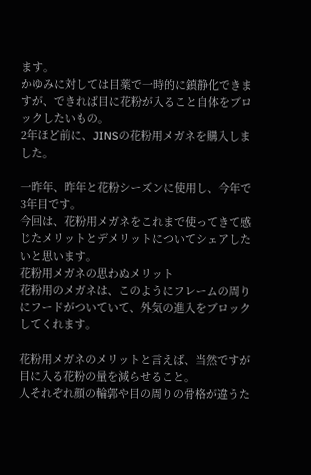ます。
かゆみに対しては目薬で一時的に鎮静化できますが、できれば目に花粉が入ること自体をブロックしたいもの。
2年ほど前に、JINSの花粉用メガネを購入しました。

一昨年、昨年と花粉シーズンに使用し、今年で3年目です。
今回は、花粉用メガネをこれまで使ってきて感じたメリットとデメリットについてシェアしたいと思います。
花粉用メガネの思わぬメリット
花粉用のメガネは、このようにフレームの周りにフードがついていて、外気の進入をブロックしてくれます。

花粉用メガネのメリットと言えば、当然ですが目に入る花粉の量を減らせること。
人それぞれ顔の輪郭や目の周りの骨格が違うた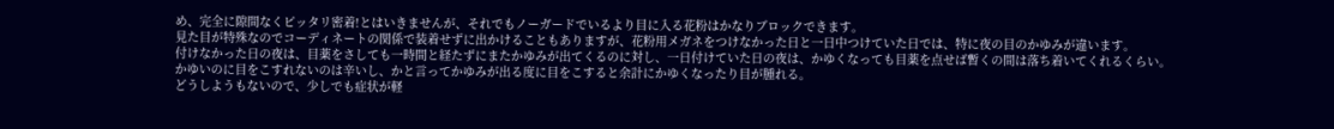め、完全に隙間なくピッタリ密着!とはいきませんが、それでもノーガードでいるより目に入る花粉はかなりブロックできます。
見た目が特殊なのでコーディネートの関係で装着せずに出かけることもありますが、花粉用メガネをつけなかった日と一日中つけていた日では、特に夜の目のかゆみが違います。
付けなかった日の夜は、目薬をさしても一時間と経たずにまたかゆみが出てくるのに対し、一日付けていた日の夜は、かゆくなっても目薬を点せば暫くの間は落ち着いてくれるくらい。
かゆいのに目をこすれないのは辛いし、かと言ってかゆみが出る度に目をこすると余計にかゆくなったり目が腫れる。
どうしようもないので、少しでも症状が軽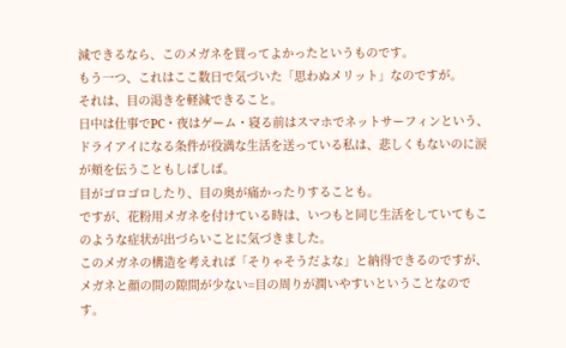減できるなら、このメガネを買ってよかったというものです。
もう一つ、これはここ数日で気づいた「思わぬメリット」なのですが。
それは、目の渇きを軽減できること。
日中は仕事でPC・夜はゲーム・寝る前はスマホでネットサーフィンという、ドライアイになる条件が役満な生活を送っている私は、悲しくもないのに涙が頬を伝うこともしばしば。
目がゴロゴロしたり、目の奥が痛かったりすることも。
ですが、花粉用メガネを付けている時は、いつもと同じ生活をしていてもこのような症状が出づらいことに気づきました。
このメガネの構造を考えれば「そりゃそうだよな」と納得できるのですが、メガネと顔の間の隙間が少ない=目の周りが潤いやすいということなのです。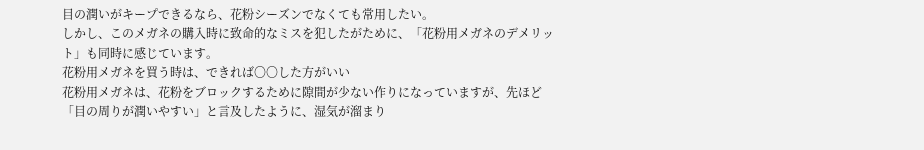目の潤いがキープできるなら、花粉シーズンでなくても常用したい。
しかし、このメガネの購入時に致命的なミスを犯したがために、「花粉用メガネのデメリット」も同時に感じています。
花粉用メガネを買う時は、できれば〇〇した方がいい
花粉用メガネは、花粉をブロックするために隙間が少ない作りになっていますが、先ほど「目の周りが潤いやすい」と言及したように、湿気が溜まり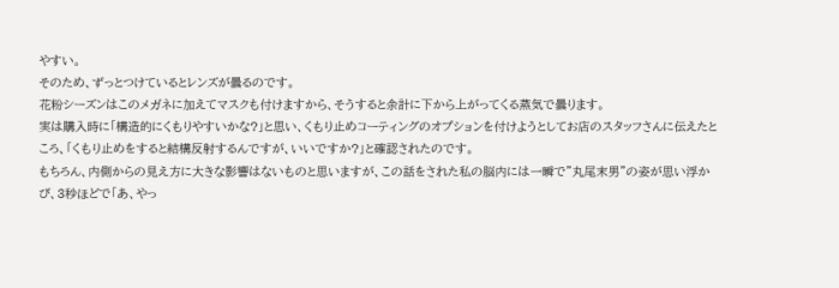やすい。
そのため、ずっとつけているとレンズが曇るのです。
花粉シーズンはこのメガネに加えてマスクも付けますから、そうすると余計に下から上がってくる蒸気で曇ります。
実は購入時に「構造的にくもりやすいかな?」と思い、くもり止めコーティングのオプションを付けようとしてお店のスタッフさんに伝えたところ、「くもり止めをすると結構反射するんですが、いいですか?」と確認されたのです。
もちろん、内側からの見え方に大きな影響はないものと思いますが、この話をされた私の脳内には一瞬で"丸尾末男"の姿が思い浮かび、3秒ほどで「あ、やっ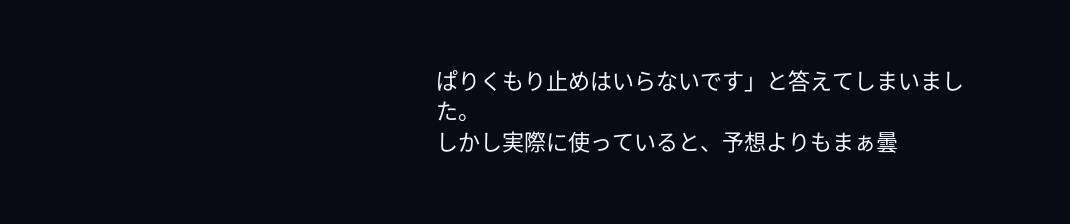ぱりくもり止めはいらないです」と答えてしまいました。
しかし実際に使っていると、予想よりもまぁ曇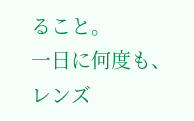ること。
一日に何度も、レンズ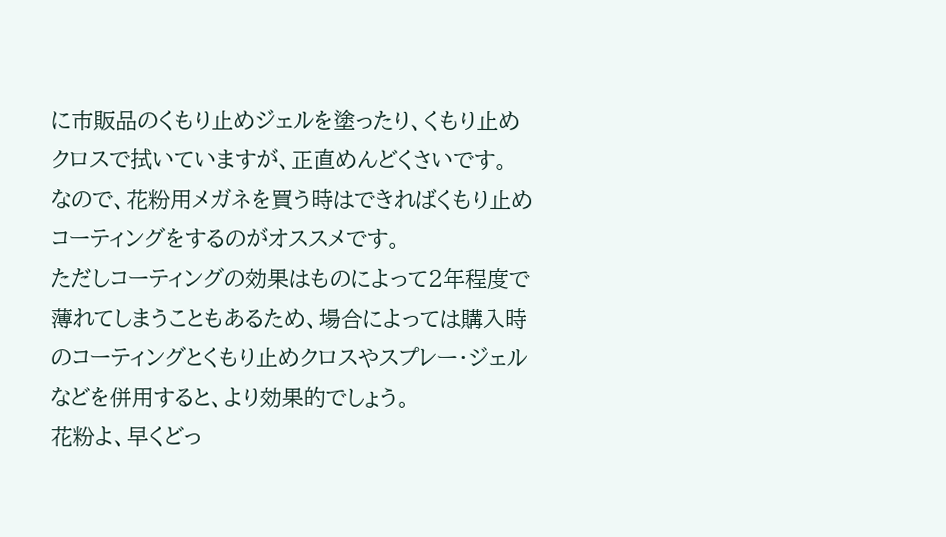に市販品のくもり止めジェルを塗ったり、くもり止めクロスで拭いていますが、正直めんどくさいです。
なので、花粉用メガネを買う時はできればくもり止めコーティングをするのがオススメです。
ただしコーティングの効果はものによって2年程度で薄れてしまうこともあるため、場合によっては購入時のコーティングとくもり止めクロスやスプレー・ジェルなどを併用すると、より効果的でしょう。
花粉よ、早くどっ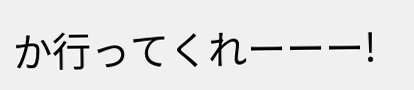か行ってくれーーー!